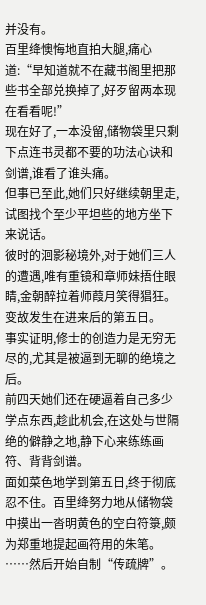并没有。
百里绛懊悔地直拍大腿,痛心道:“早知道就不在藏书阁里把那些书全部兑换掉了,好歹留两本现在看看呢!”
现在好了,一本没留,储物袋里只剩下点连书灵都不要的功法心诀和剑谱,谁看了谁头痛。
但事已至此,她们只好继续朝里走,试图找个至少平坦些的地方坐下来说话。
彼时的洄影秘境外,对于她们三人的遭遇,唯有重镜和章师妹捂住眼睛,金朝醉拉着师葭月笑得猖狂。
变故发生在进来后的第五日。
事实证明,修士的创造力是无穷无尽的,尤其是被逼到无聊的绝境之后。
前四天她们还在硬逼着自己多少学点东西,趁此机会,在这处与世隔绝的僻静之地,静下心来练练画符、背背剑谱。
面如菜色地学到第五日,终于彻底忍不住。百里绛努力地从储物袋中摸出一沓明黄色的空白符箓,颇为郑重地提起画符用的朱笔。
……然后开始自制“传疏牌”。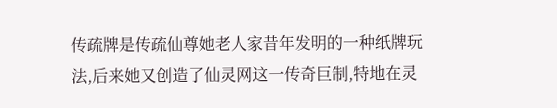传疏牌是传疏仙尊她老人家昔年发明的一种纸牌玩法,后来她又创造了仙灵网这一传奇巨制,特地在灵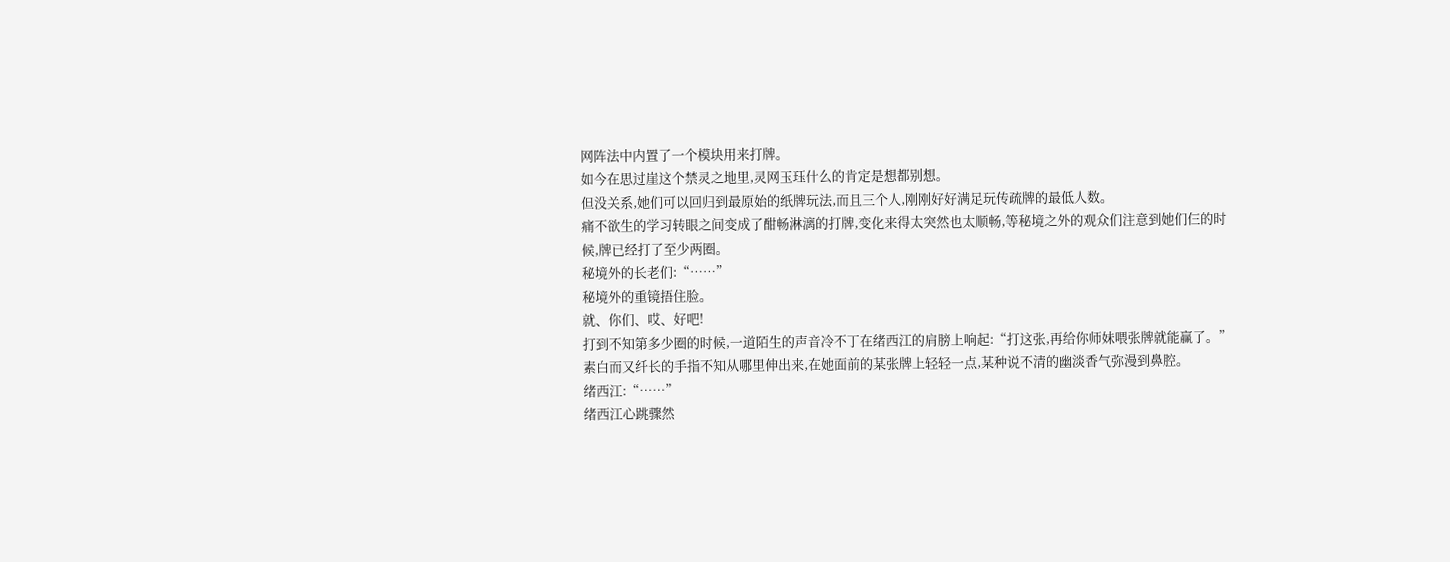网阵法中内置了一个模块用来打牌。
如今在思过崖这个禁灵之地里,灵网玉珏什么的肯定是想都别想。
但没关系,她们可以回归到最原始的纸牌玩法,而且三个人,刚刚好好满足玩传疏牌的最低人数。
痛不欲生的学习转眼之间变成了酣畅淋漓的打牌,变化来得太突然也太顺畅,等秘境之外的观众们注意到她们仨的时候,牌已经打了至少两圈。
秘境外的长老们:“……”
秘境外的重镜捂住脸。
就、你们、哎、好吧!
打到不知第多少圈的时候,一道陌生的声音冷不丁在绪西江的肩膀上响起:“打这张,再给你师妹喂张牌就能赢了。”
素白而又纤长的手指不知从哪里伸出来,在她面前的某张牌上轻轻一点,某种说不清的幽淡香气弥漫到鼻腔。
绪西江:“……”
绪西江心跳骤然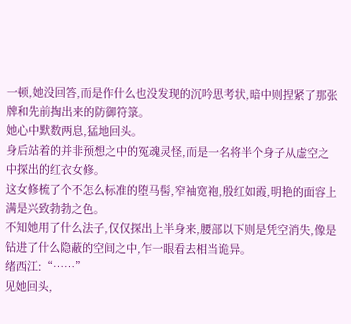一顿,她没回答,而是作什么也没发现的沉吟思考状,暗中则捏紧了那张牌和先前掏出来的防御符箓。
她心中默数两息,猛地回头。
身后站着的并非预想之中的冤魂灵怪,而是一名将半个身子从虚空之中探出的红衣女修。
这女修梳了个不怎么标准的堕马髻,窄袖宽袍,殷红如霞,明艳的面容上满是兴致勃勃之色。
不知她用了什么法子,仅仅探出上半身来,腰部以下则是凭空消失,像是钻进了什么隐蔽的空间之中,乍一眼看去相当诡异。
绪西江:“……”
见她回头,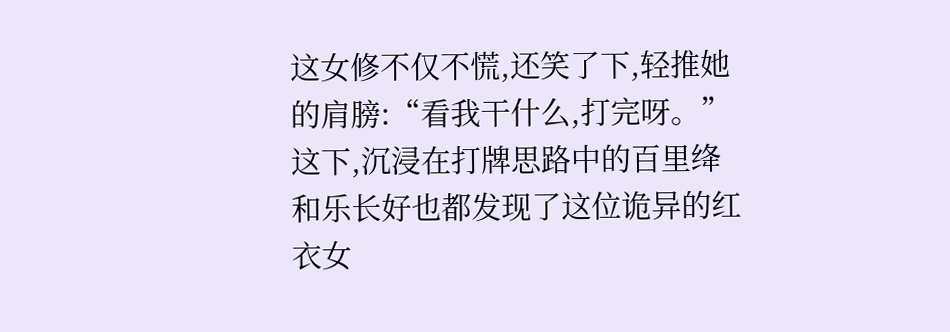这女修不仅不慌,还笑了下,轻推她的肩膀:“看我干什么,打完呀。”
这下,沉浸在打牌思路中的百里绛和乐长好也都发现了这位诡异的红衣女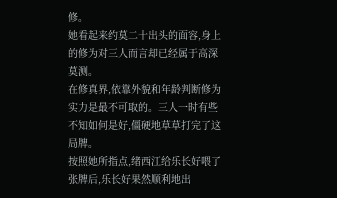修。
她看起来约莫二十出头的面容,身上的修为对三人而言却已经属于高深莫测。
在修真界,依靠外貌和年龄判断修为实力是最不可取的。三人一时有些不知如何是好,僵硬地草草打完了这局牌。
按照她所指点,绪西江给乐长好喂了张牌后,乐长好果然顺利地出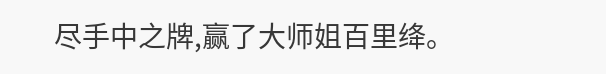尽手中之牌,赢了大师姐百里绛。